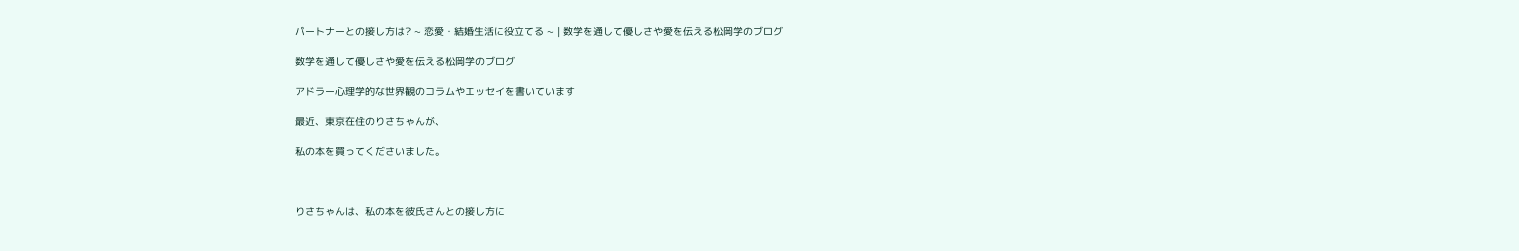パートナーとの接し方は? ~ 恋愛・結婚生活に役立てる ~ | 数学を通して優しさや愛を伝える松岡学のブログ

数学を通して優しさや愛を伝える松岡学のブログ

アドラー心理学的な世界観のコラムやエッセイを書いています

最近、東京在住のりさちゃんが、

私の本を買ってくださいました。



りさちゃんは、私の本を彼氏さんとの接し方に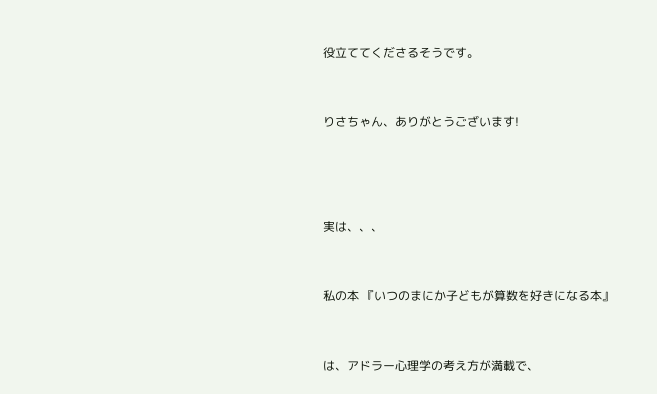役立ててくださるそうです。



りさちゃん、ありがとうございます!





実は、、、



私の本 『いつのまにか子どもが算数を好きになる本』



は、アドラー心理学の考え方が満載で、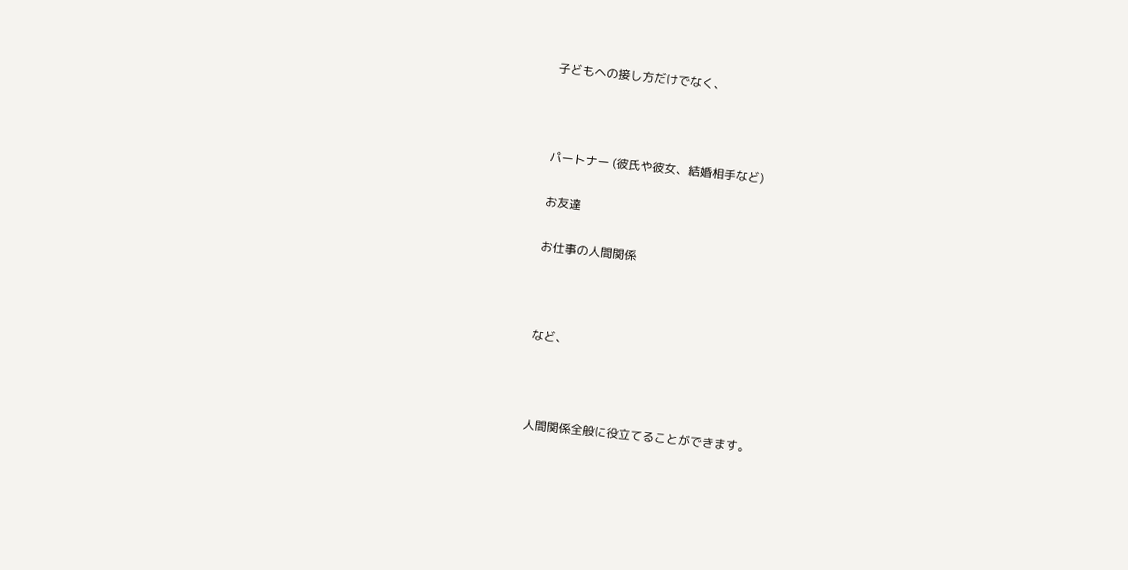子どもへの接し方だけでなく、



パートナー (彼氏や彼女、結婚相手など)

お友達

お仕事の人間関係



など、



人間関係全般に役立てることができます。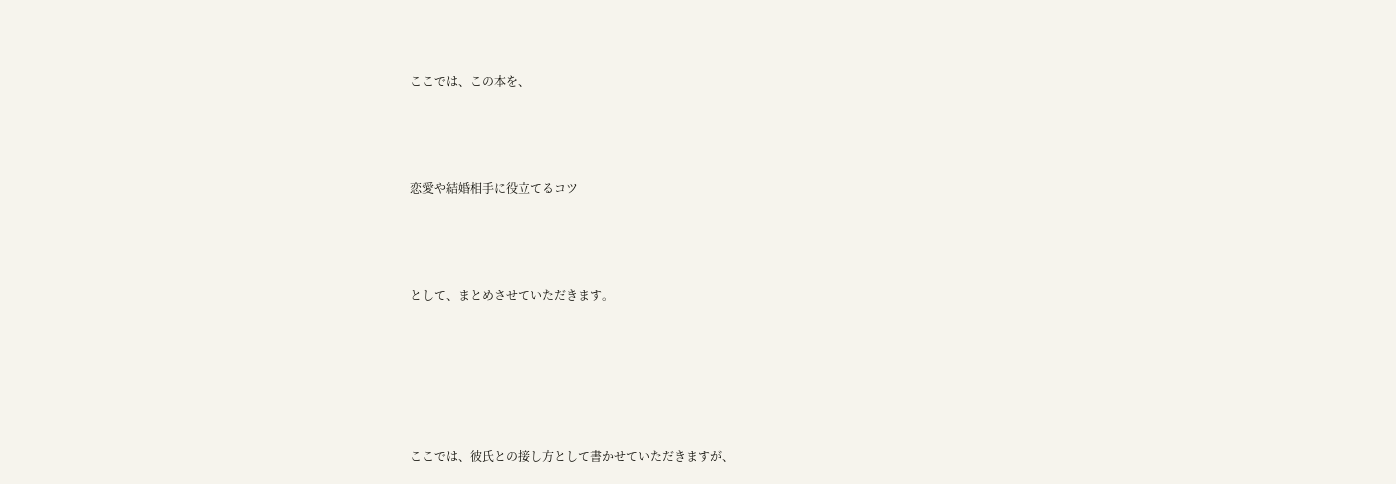ここでは、この本を、



恋愛や結婚相手に役立てるコツ



として、まとめさせていただきます。





ここでは、彼氏との接し方として書かせていただきますが、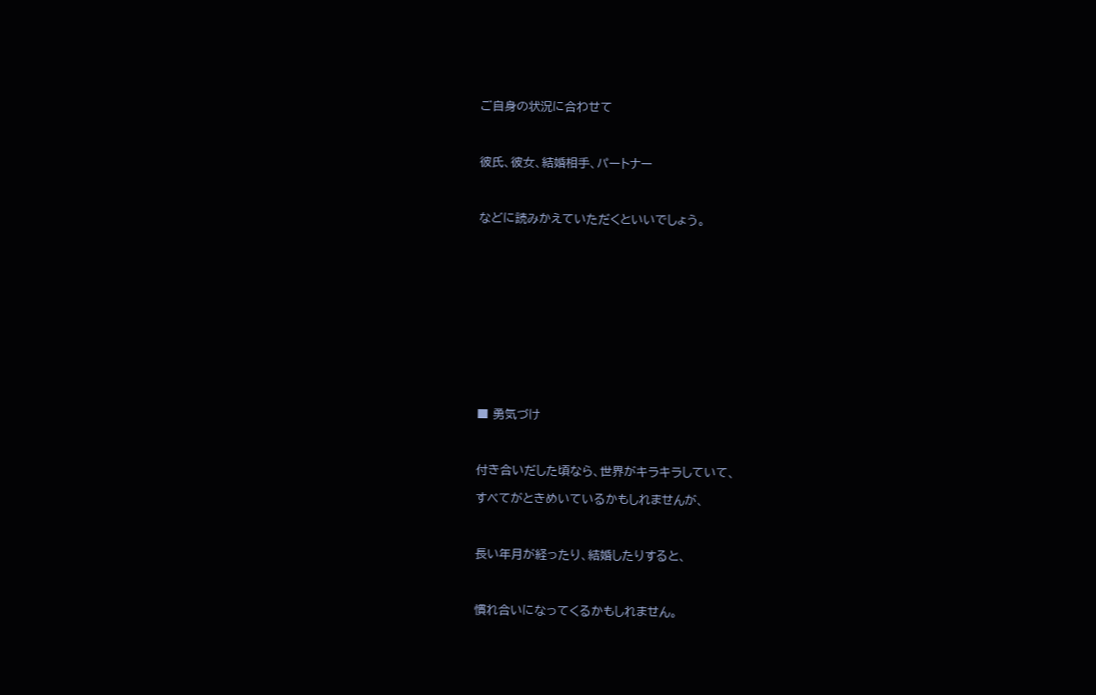ご自身の状況に合わせて



彼氏、彼女、結婚相手、パートナー



などに読みかえていただくといいでしょう。













■ 勇気づけ



付き合いだした頃なら、世界がキラキラしていて、

すべてがときめいているかもしれませんが、



長い年月が経ったり、結婚したりすると、



慣れ合いになってくるかもしれません。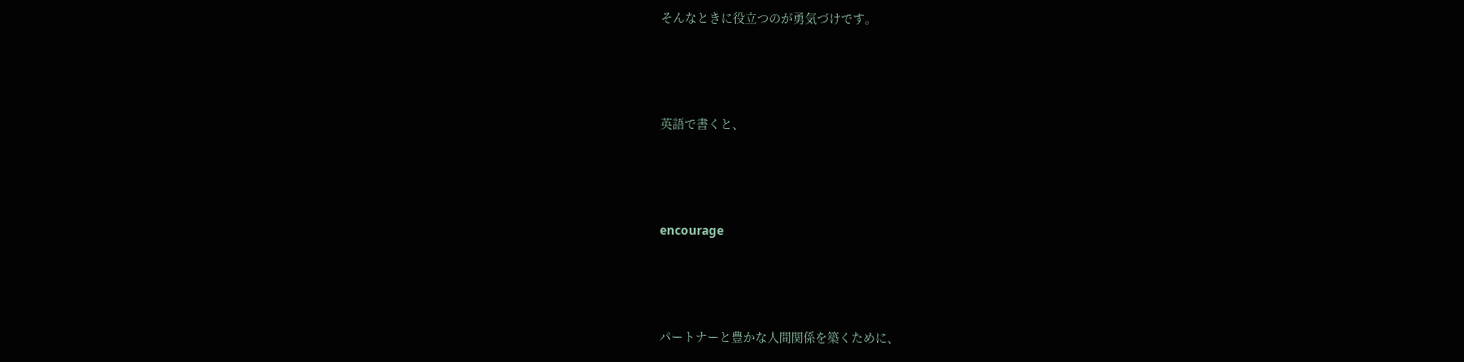そんなときに役立つのが勇気づけです。



英語で書くと、



encourage



パートナーと豊かな人間関係を築くために、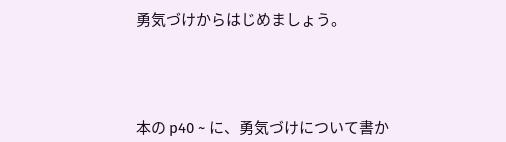勇気づけからはじめましょう。





本の p40 ~ に、勇気づけについて書か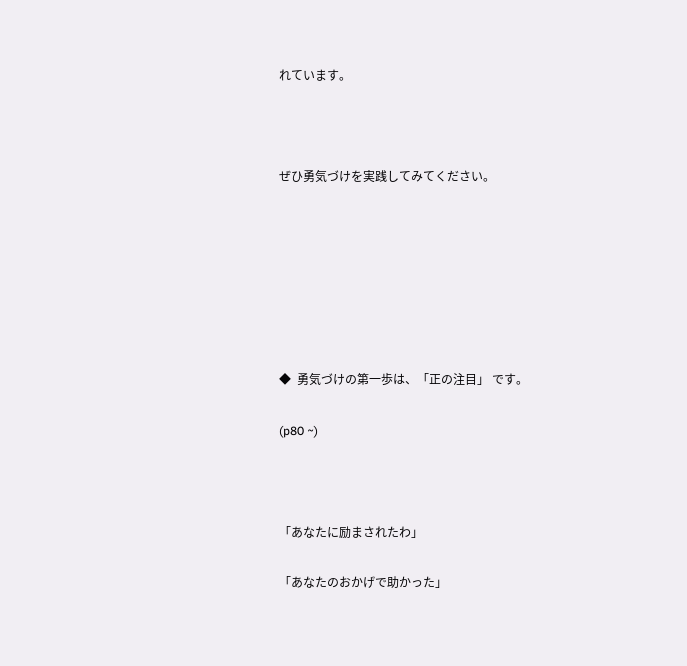れています。



ぜひ勇気づけを実践してみてください。







◆  勇気づけの第一歩は、「正の注目」 です。

(p80 ~)



「あなたに励まされたわ」

「あなたのおかげで助かった」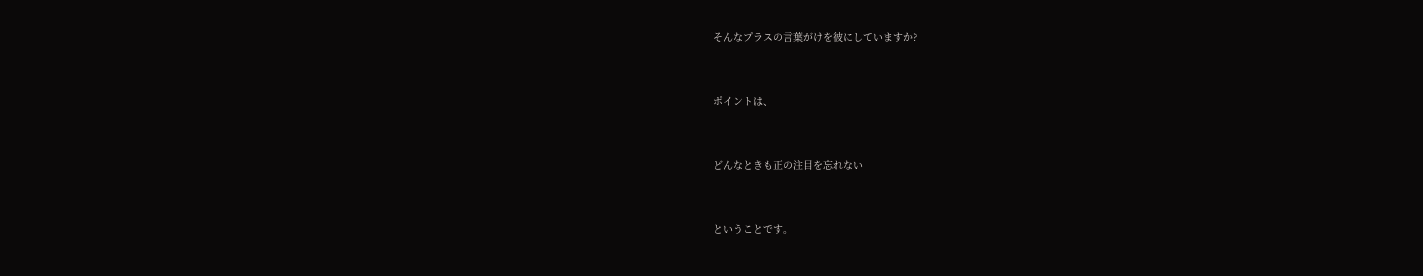そんなプラスの言葉がけを彼にしていますか?



ポイントは、



どんなときも正の注目を忘れない



ということです。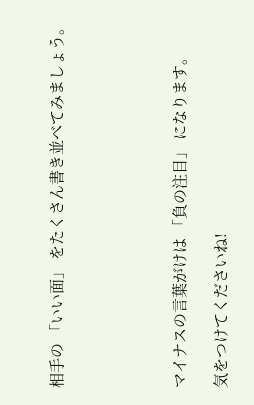相手の 「いい面」 をたくさん書き並べてみましょう。





マイナスの言葉がけは 「負の注目」 になります。

気をつけてくださいね!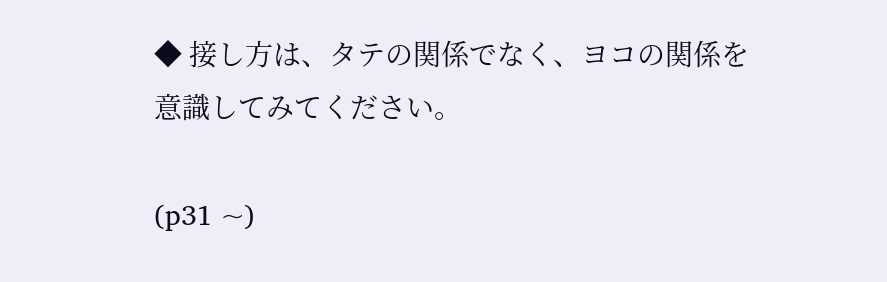◆ 接し方は、タテの関係でなく、ヨコの関係を意識してみてください。

(p31 ~)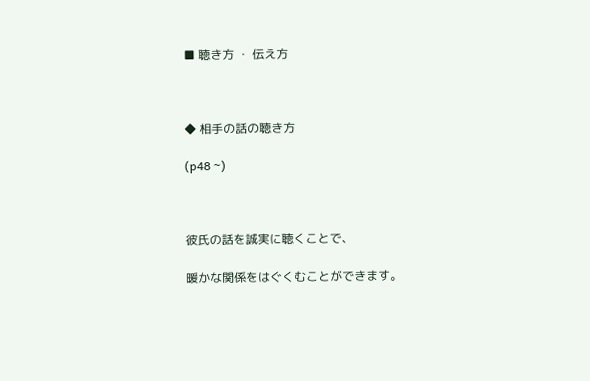■ 聴き方 ・ 伝え方



◆ 相手の話の聴き方

(p48 ~)



彼氏の話を誠実に聴くことで、

暖かな関係をはぐくむことができます。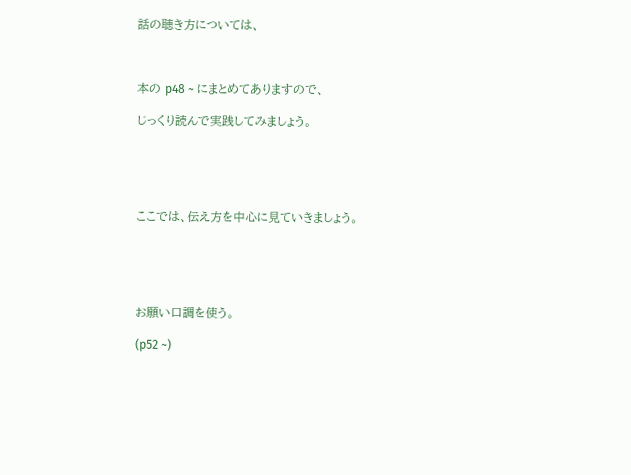話の聴き方については、



本の p48 ~ にまとめてありますので、

じっくり読んで実践してみましょう。





ここでは、伝え方を中心に見ていきましょう。





お願い口調を使う。

(p52 ~)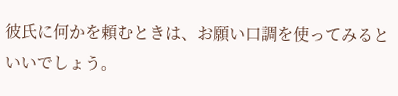彼氏に何かを頼むときは、お願い口調を使ってみるといいでしょう。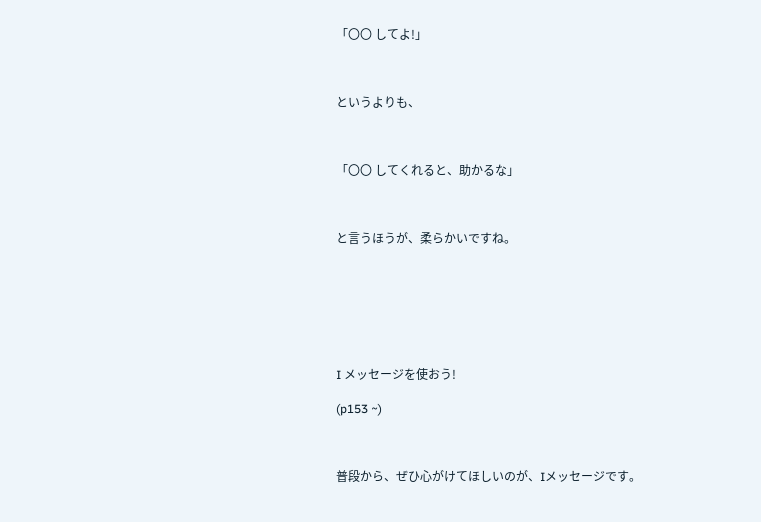「〇〇 してよ!」



というよりも、



「〇〇 してくれると、助かるな」



と言うほうが、柔らかいですね。







I メッセージを使おう!

(p153 ~)



普段から、ぜひ心がけてほしいのが、Iメッセージです。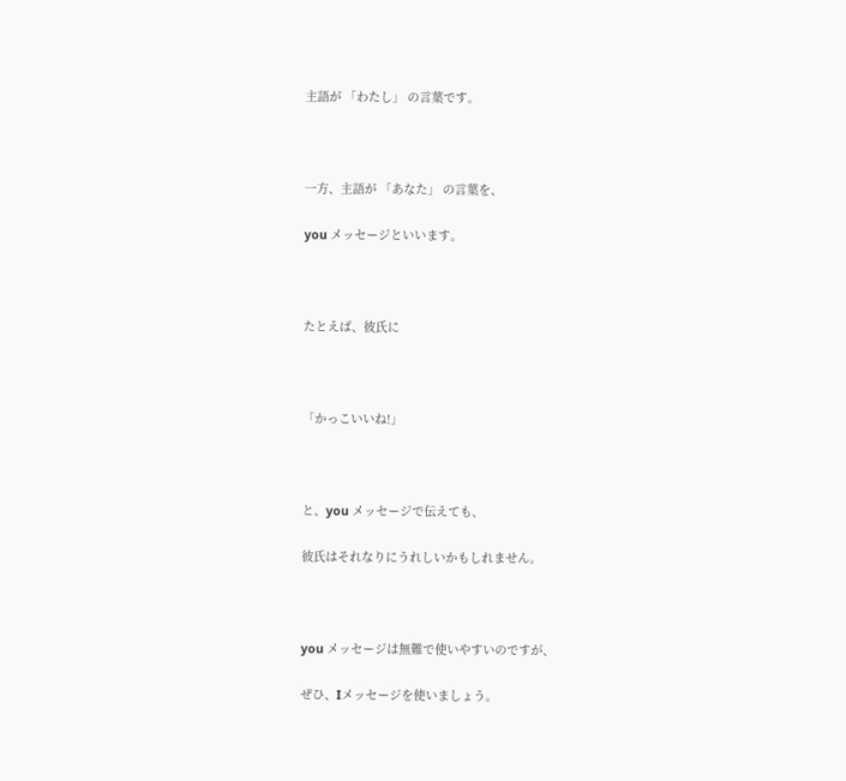主語が 「わたし」 の言葉です。



一方、主語が 「あなた」 の言葉を、

you メッセージといいます。



たとえば、彼氏に



「かっこいいね!」



と、you メッセージで伝えても、

彼氏はそれなりにうれしいかもしれません。



you メッセージは無難で使いやすいのですが、

ぜひ、Iメッセージを使いましょう。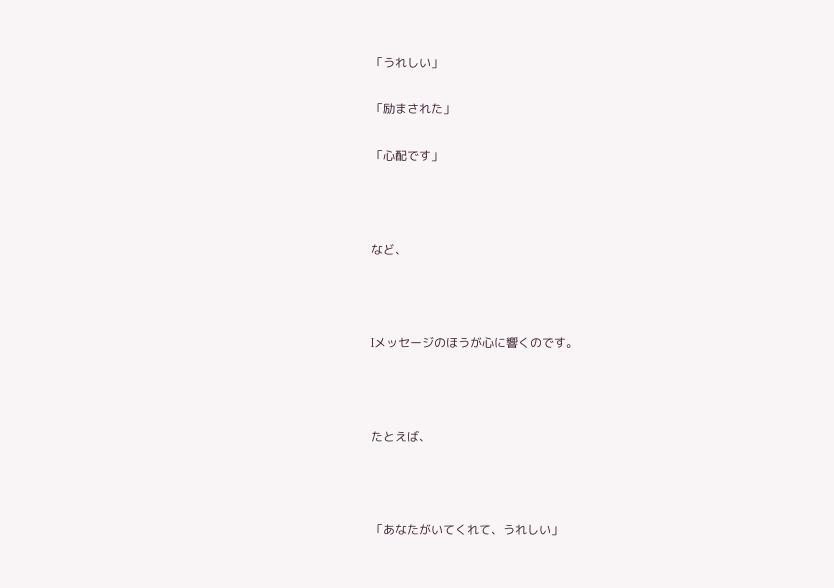「うれしい」

「励まされた」

「心配です」



など、



Iメッセージのほうが心に響くのです。



たとえば、



「あなたがいてくれて、うれしい」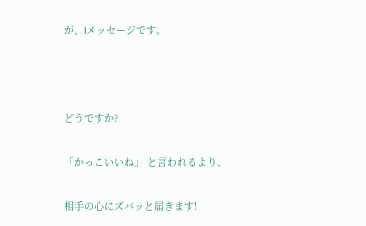が、Iメッセージです。



どうですか?

「かっこいいね」 と言われるより、

相手の心にズバッと届きます!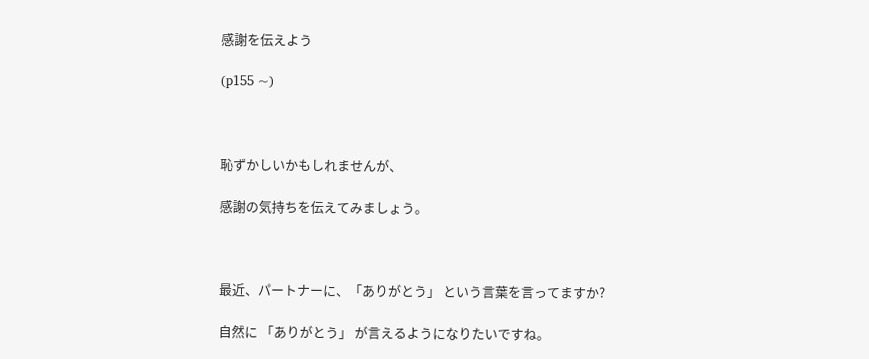感謝を伝えよう

(p155 ~)



恥ずかしいかもしれませんが、

感謝の気持ちを伝えてみましょう。



最近、パートナーに、「ありがとう」 という言葉を言ってますか?

自然に 「ありがとう」 が言えるようになりたいですね。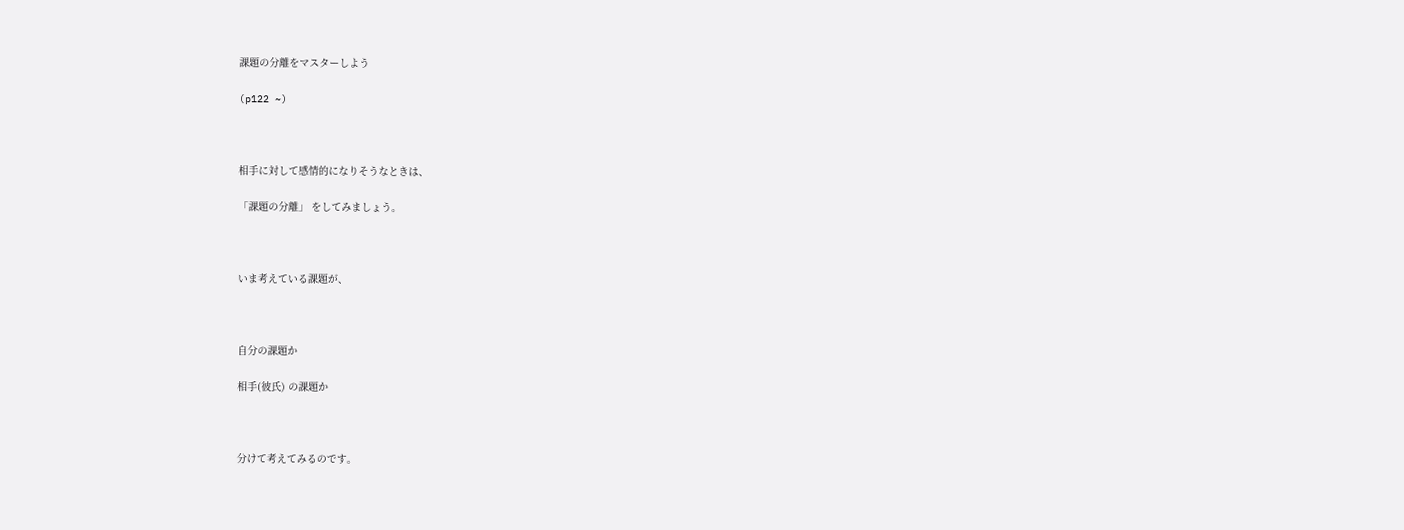課題の分離をマスターしよう

(p122 ~)



相手に対して感情的になりそうなときは、

「課題の分離」 をしてみましょう。



いま考えている課題が、



自分の課題か

相手(彼氏) の課題か



分けて考えてみるのです。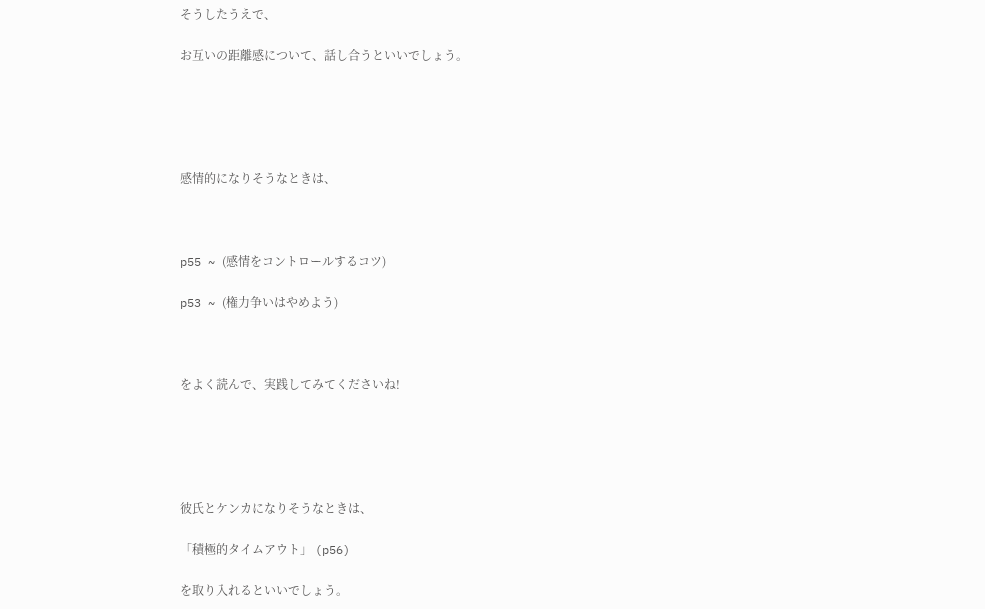そうしたうえで、

お互いの距離感について、話し合うといいでしょう。





感情的になりそうなときは、



p55 ~ (感情をコントロールするコツ)

p53 ~ (権力争いはやめよう)



をよく読んで、実践してみてくださいね!





彼氏とケンカになりそうなときは、

「積極的タイムアウト」 (p56)

を取り入れるといいでしょう。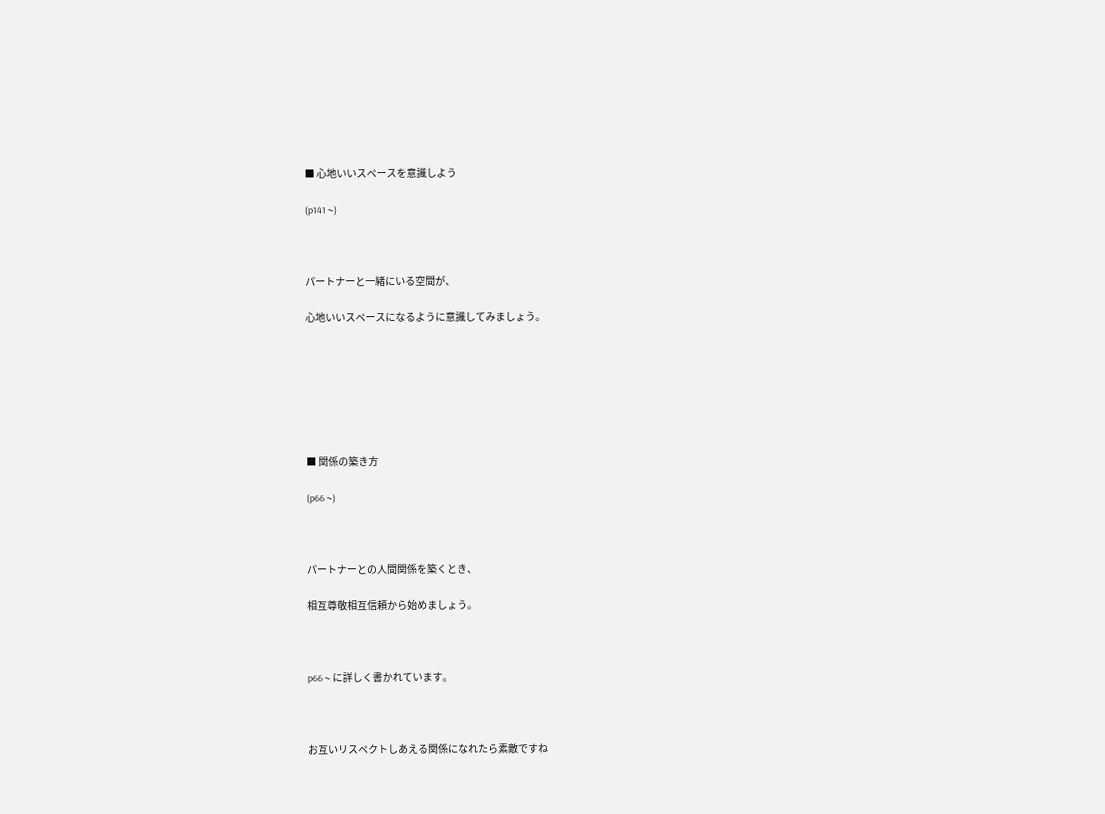■ 心地いいスペースを意識しよう

(p141 ~)



パートナーと一緒にいる空間が、

心地いいスペースになるように意識してみましょう。







■ 関係の築き方

(p66 ~)



パートナーとの人間関係を築くとき、

相互尊敬相互信頼から始めましょう。



p66 ~ に詳しく書かれています。



お互いリスペクトしあえる関係になれたら素敵ですね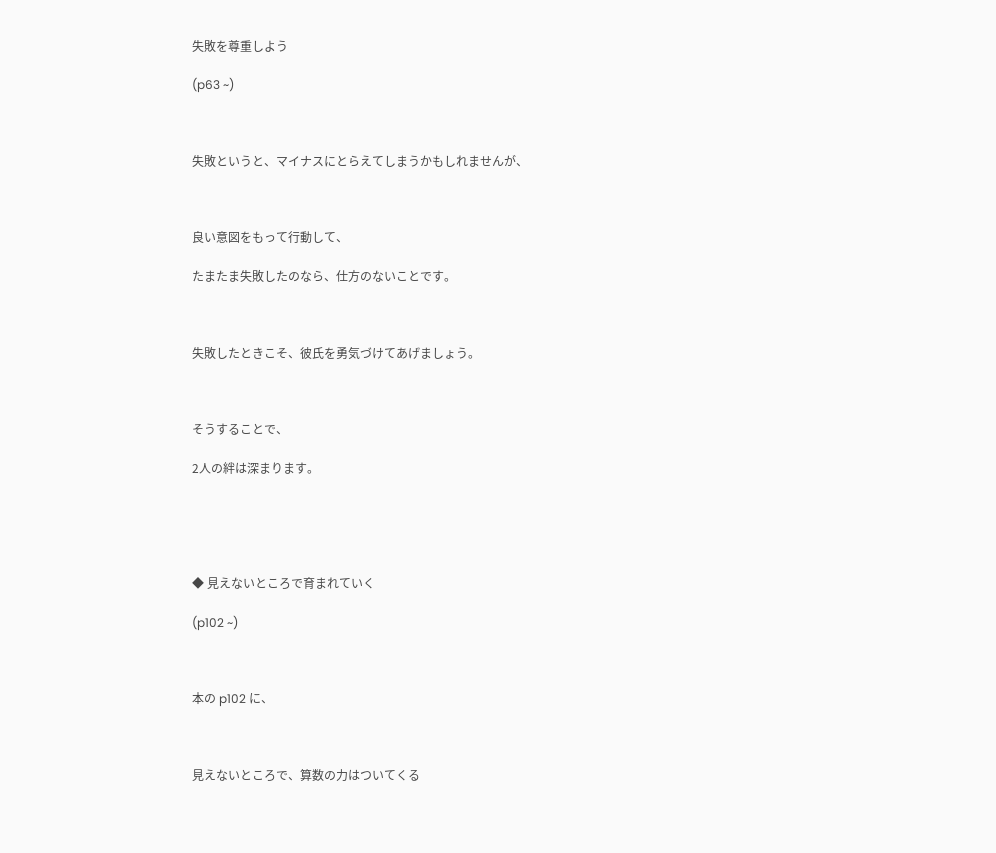失敗を尊重しよう

(p63 ~)



失敗というと、マイナスにとらえてしまうかもしれませんが、



良い意図をもって行動して、

たまたま失敗したのなら、仕方のないことです。



失敗したときこそ、彼氏を勇気づけてあげましょう。



そうすることで、

2人の絆は深まります。





◆ 見えないところで育まれていく

(p102 ~)



本の p102 に、



見えないところで、算数の力はついてくる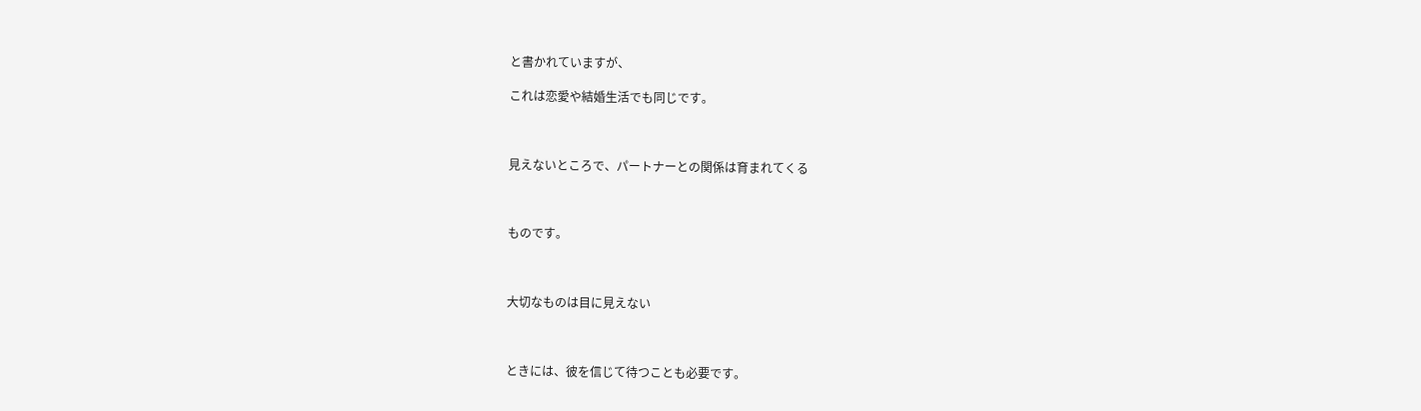と書かれていますが、

これは恋愛や結婚生活でも同じです。



見えないところで、パートナーとの関係は育まれてくる



ものです。



大切なものは目に見えない



ときには、彼を信じて待つことも必要です。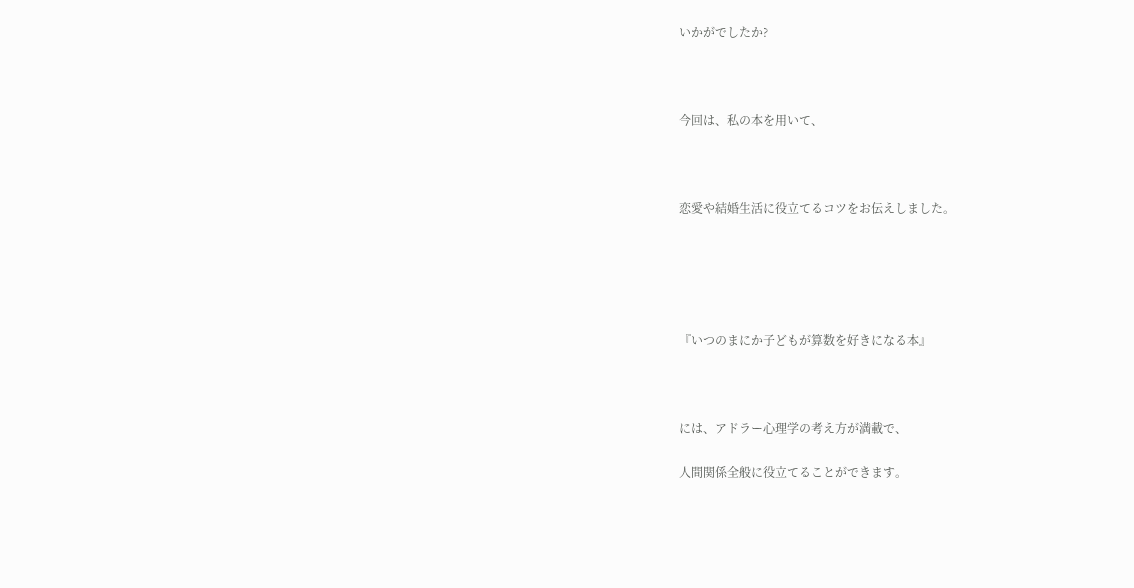いかがでしたか?



今回は、私の本を用いて、



恋愛や結婚生活に役立てるコツをお伝えしました。





『いつのまにか子どもが算数を好きになる本』



には、アドラー心理学の考え方が満載で、

人間関係全般に役立てることができます。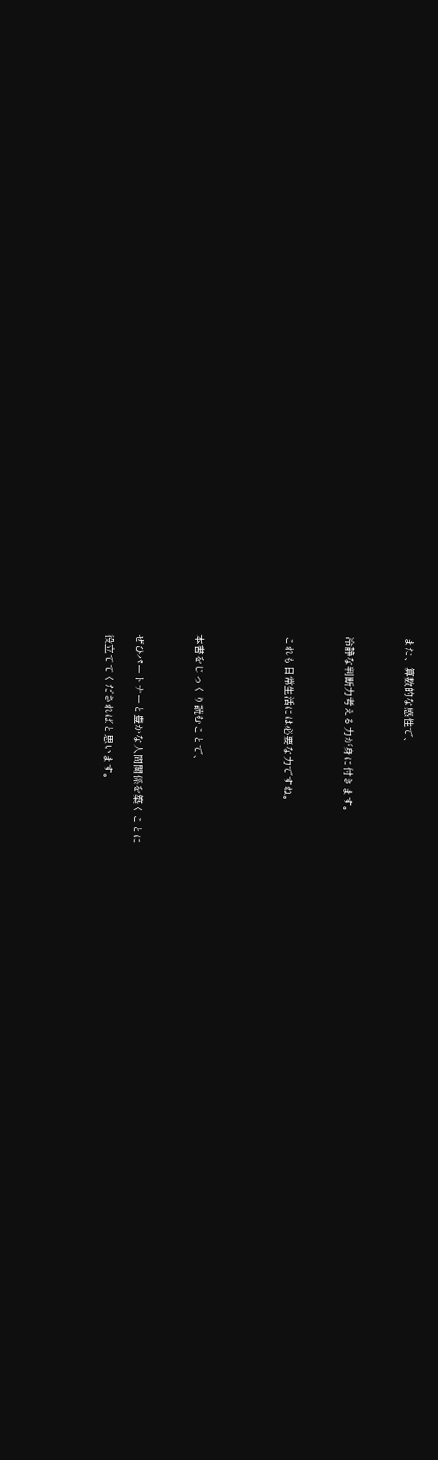また、算数的な感性で、



冷静な判断力考える力が身に付きます。



これも日常生活には必要な力ですね。





本書をじっくり読むことで、



ぜひパートナーと豊かな人間関係を築くことに

役立ててくださればと思います。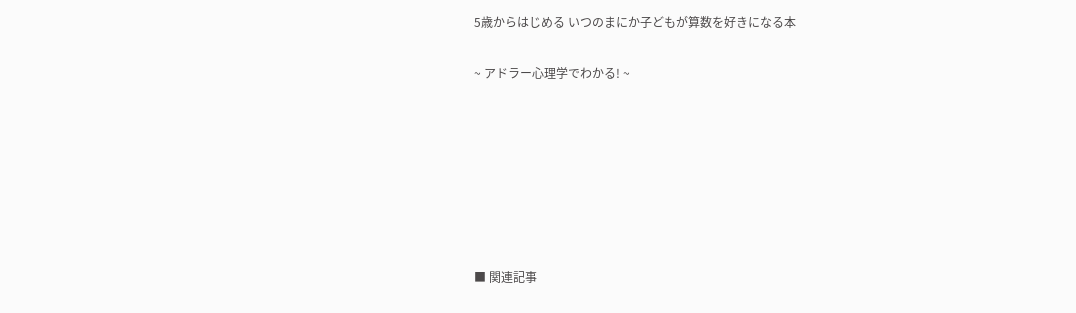5歳からはじめる いつのまにか子どもが算数を好きになる本

~ アドラー心理学でわかる! ~







■ 関連記事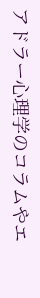アドラー心理学のコラムやエ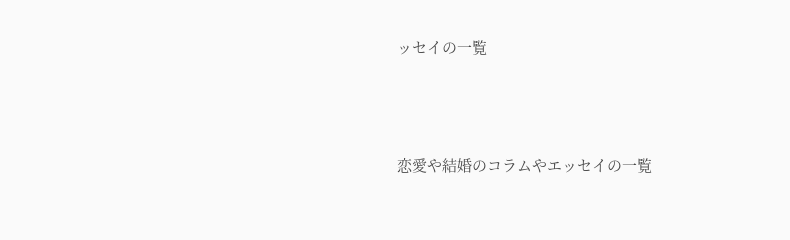ッセイの一覧



恋愛や結婚のコラムやエッセイの一覧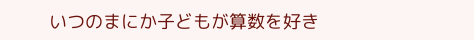いつのまにか子どもが算数を好き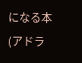になる本(アドラ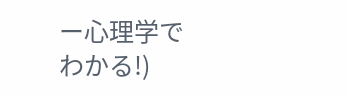ー心理学でわかる!)